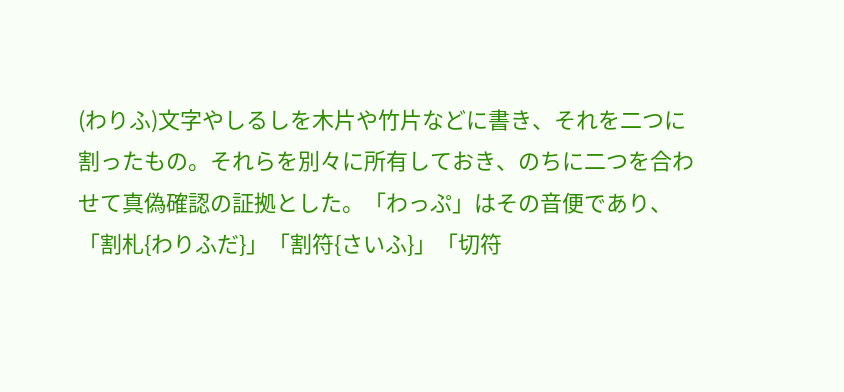(わりふ)文字やしるしを木片や竹片などに書き、それを二つに割ったもの。それらを別々に所有しておき、のちに二つを合わせて真偽確認の証拠とした。「わっぷ」はその音便であり、「割札{わりふだ}」「割符{さいふ}」「切符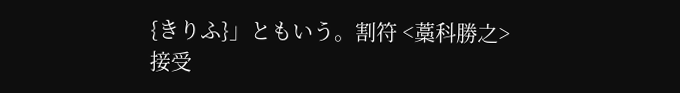{きりふ}」ともいう。割符 <藁科勝之>
接受